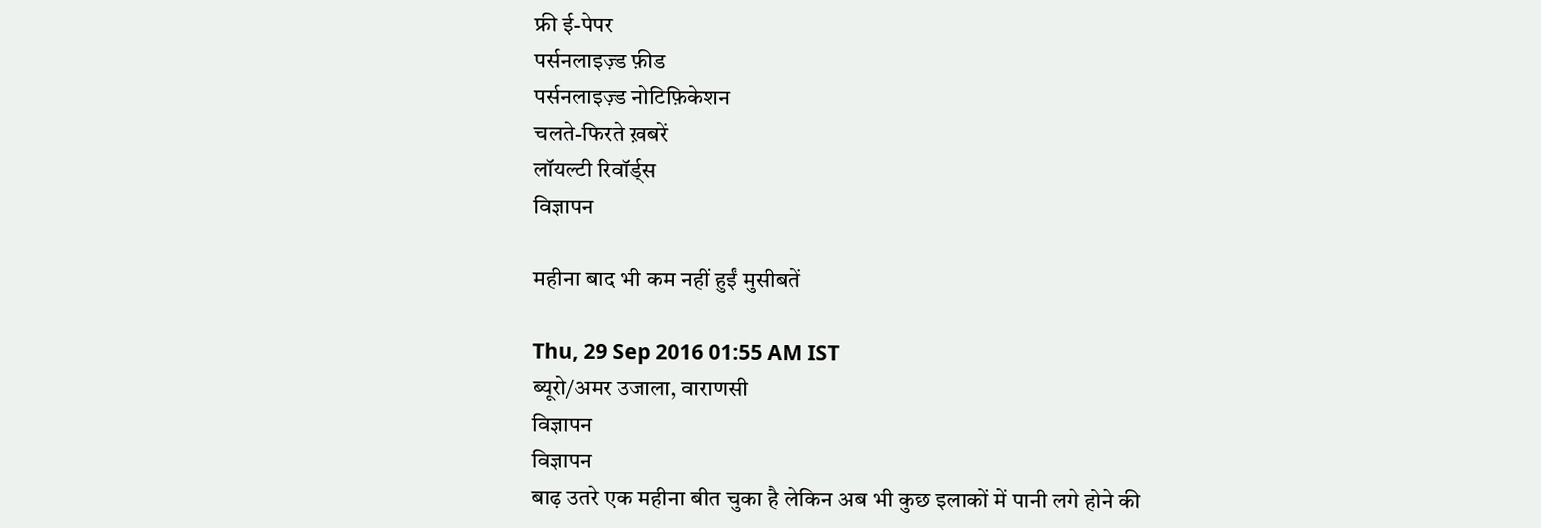फ्री ई-पेपर
पर्सनलाइज़्ड फ़ीड
पर्सनलाइज़्ड नोटिफ़िकेशन
चलते-फिरते ख़बरें
लॉयल्टी रिवॉर्ड्स
विज्ञापन

महीना बाद भी कम नहीं हुईं मुसीबतें

Thu, 29 Sep 2016 01:55 AM IST
ब्यूरो/अमर उजाला, वाराणसी
विज्ञापन
विज्ञापन
बाढ़ उतरे एक महीना बीत चुका है लेकिन अब भी कुछ इलाकों में पानी लगे होने की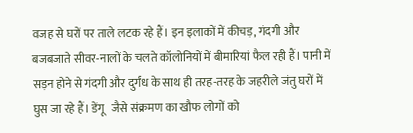वजह से घरों पर ताले लटक रहे हैं। इन इलाकों में कीचड़, गंदगी और बजबजाते सीवर-नालों के चलते कॉलोनियों में बीमारियां फैल रही हैं। पानी में सड़न होने से गंदगी और दुर्गंध के साथ ही तरह-तरह के जहरीले जंतु घरों में घुस जा रहे हैं। डेंगू   जैसे संक्रमण का खौफ लोगों को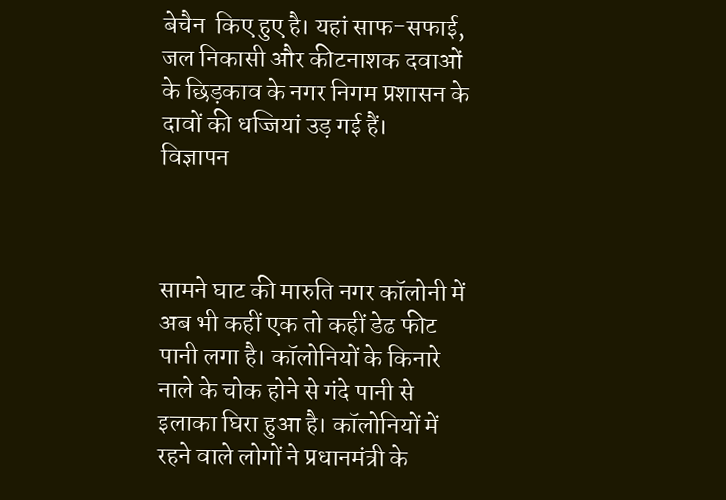बेचैन  किए हुए है। यहां साफ-सफाई, जल निकासी और कीटनाशक दवाओं के छिड़काव के नगर निगम प्रशासन के दावों की धज्जियां उड़ गई हैं।
विज्ञापन



सामने घाट की मारुति नगर कॉलोनी में अब भी कहीं एक तो कहीं डेढ फीट पानी लगा है। कॉलोनियों के किनारे नाले के चोक होने से गंदे पानी से इलाका घिरा हुआ है। कॉलोनियों में रहने वाले लोगों ने प्रधानमंत्री के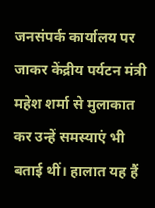जनसंपर्क कार्यालय पर जाकर केंद्रीय पर्यटन मंत्री महेश शर्मा से मुलाकात कर उन्हें समस्याएं भी बताई थीं। हालात यह हैं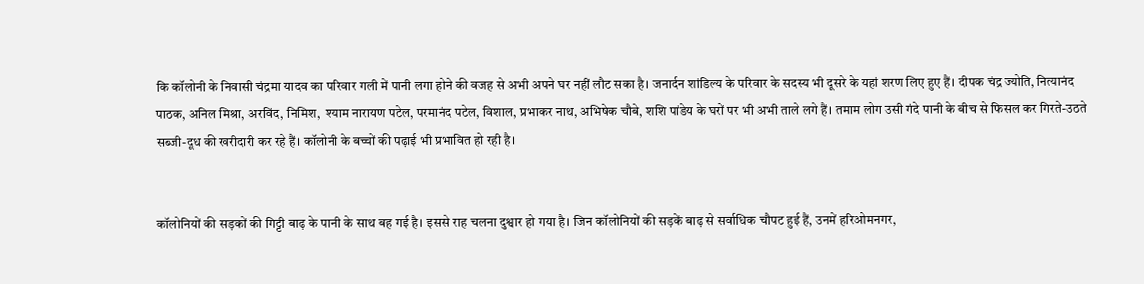कि कॉलोनी के निवासी चंद्रमा यादव का परिवार गली में पानी लगा होने की वजह से अभी अपने घर नहीं लौट सका है। जनार्दन शांडिल्य के परिवार के सदस्य भी दूसरे के यहां शरण लिए हुए हैं। दीपक चंद्र ज्योति, नित्यानंद पाठक, अनिल मिश्रा, अरविंद, निमिश,  श्याम नारायण पटेल, परमानंद पटेल, विशाल, प्रभाकर नाथ, अभिषेक चौबे, शशि पांडेय के घरों पर भी अभी ताले लगे हैं। तमाम लोग उसी गंदे पानी के बीच से फिसल कर गिरते-उठते सब्जी-दूध की खरीदारी कर रहे हैं। कॉलोनी के बच्चों की पढ़ाई भी प्रभावित हो रही है।


कॉलोनियों की सड़कों की गिट्टी बाढ़ के पानी के साथ बह गई है। इससे राह चलना दुश्वार हो गया है। जिन कॉलोनियों की सड़कें बाढ़ से सर्वाधिक चौपट हुई हैं, उनमें हरिओमनगर,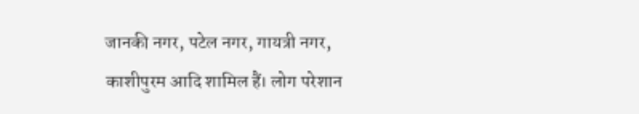जानकी नगर, पटेल नगर, गायत्री नगर, काशीपुरम आदि शामिल हैं। लोग परेशान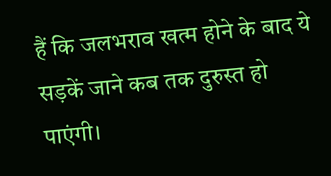हैं कि जलभराव खत्म होने के बाद ये सड़कें जाने कब तक दुरुस्त हो पाएंगी।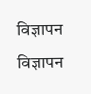विज्ञापन
विज्ञापन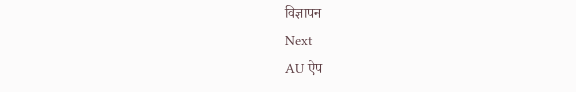विज्ञापन
Next
AU ऐप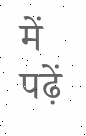में पढ़ें